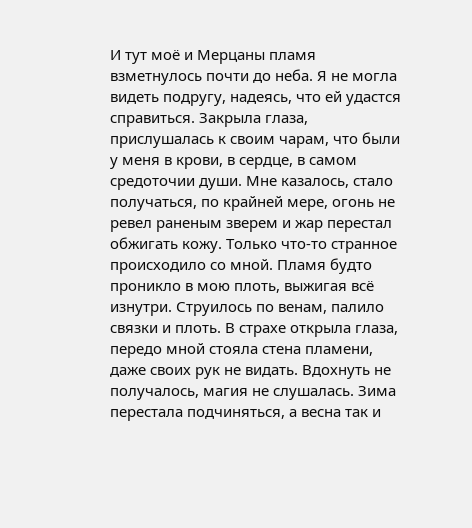И тут моё и Мерцаны пламя взметнулось почти до неба. Я не могла видеть подругу, надеясь, что ей удастся справиться. Закрыла глаза, прислушалась к своим чарам, что были у меня в крови, в сердце, в самом средоточии души. Мне казалось, стало получаться, по крайней мере, огонь не ревел раненым зверем и жар перестал обжигать кожу. Только что-то странное происходило со мной. Пламя будто проникло в мою плоть, выжигая всё изнутри. Струилось по венам, палило связки и плоть. В страхе открыла глаза, передо мной стояла стена пламени, даже своих рук не видать. Вдохнуть не получалось, магия не слушалась. Зима перестала подчиняться, а весна так и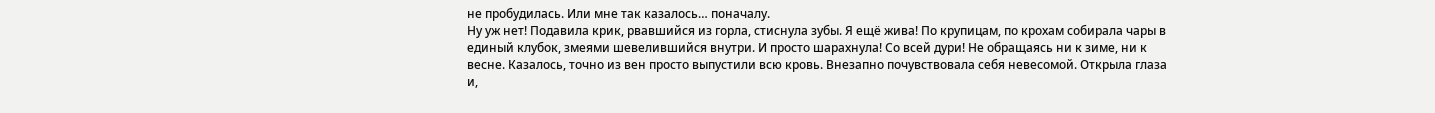не пробудилась. Или мне так казалось… поначалу.
Ну уж нет! Подавила крик, рвавшийся из горла, стиснула зубы. Я ещё жива! По крупицам, по крохам собирала чары в единый клубок, змеями шевелившийся внутри. И просто шарахнула! Со всей дури! Не обращаясь ни к зиме, ни к весне. Казалось, точно из вен просто выпустили всю кровь. Внезапно почувствовала себя невесомой. Открыла глаза и,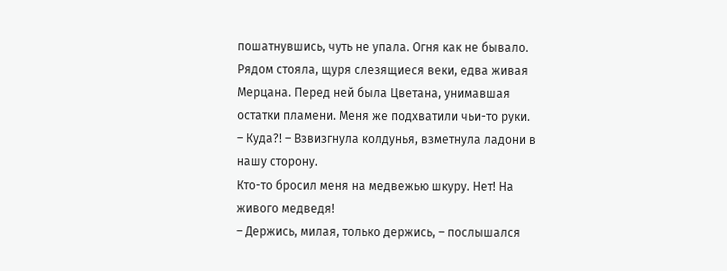пошатнувшись, чуть не упала. Огня как не бывало. Рядом стояла, щуря слезящиеся веки, едва живая Мерцана. Перед ней была Цветана, унимавшая остатки пламени. Меня же подхватили чьи-то руки.
– Куда?! – Взвизгнула колдунья, взметнула ладони в нашу сторону.
Кто-то бросил меня на медвежью шкуру. Нет! На живого медведя!
– Держись, милая, только держись, – послышался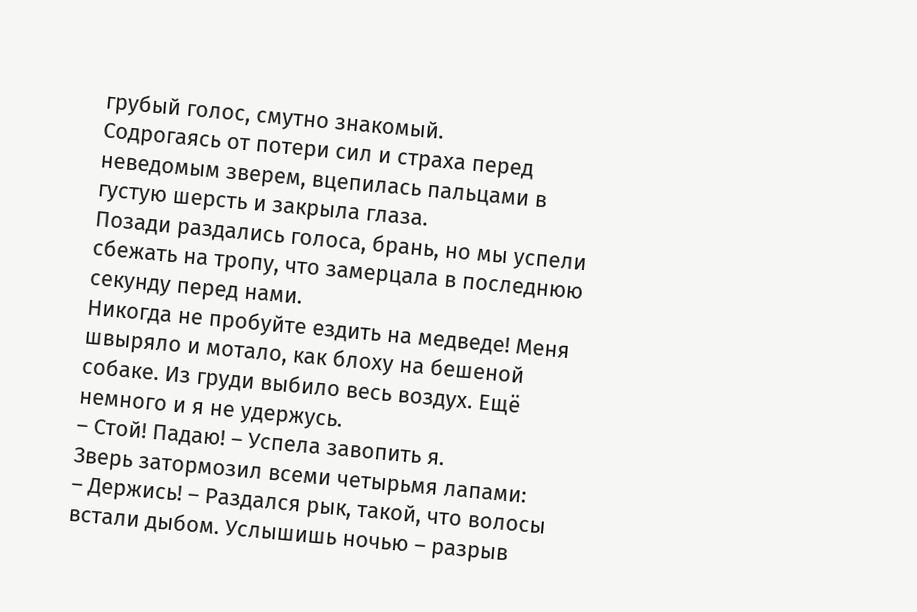грубый голос, смутно знакомый.
Содрогаясь от потери сил и страха перед неведомым зверем, вцепилась пальцами в густую шерсть и закрыла глаза.
Позади раздались голоса, брань, но мы успели сбежать на тропу, что замерцала в последнюю секунду перед нами.
Никогда не пробуйте ездить на медведе! Меня швыряло и мотало, как блоху на бешеной собаке. Из груди выбило весь воздух. Ещё немного и я не удержусь.
– Стой! Падаю! – Успела завопить я.
Зверь затормозил всеми четырьмя лапами:
– Держись! – Раздался рык, такой, что волосы встали дыбом. Услышишь ночью – разрыв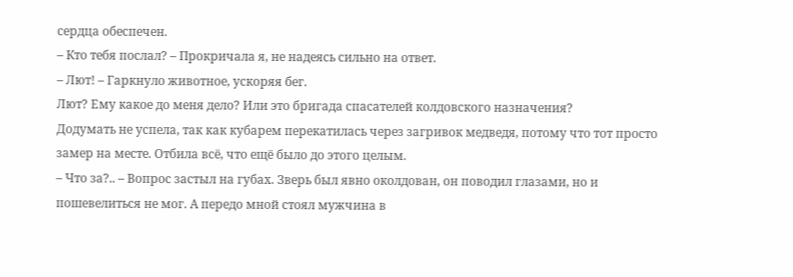сердца обеспечен.
– Кто тебя послал? – Прокричала я, не надеясь сильно на ответ.
– Лют! – Гаркнуло животное, ускоряя бег.
Лют? Ему какое до меня дело? Или это бригада спасателей колдовского назначения?
Додумать не успела, так как кубарем перекатилась через загривок медведя, потому что тот просто замер на месте. Отбила всё, что ещё было до этого целым.
– Что за?.. – Вопрос застыл на губах. Зверь был явно околдован, он поводил глазами, но и пошевелиться не мог. А передо мной стоял мужчина в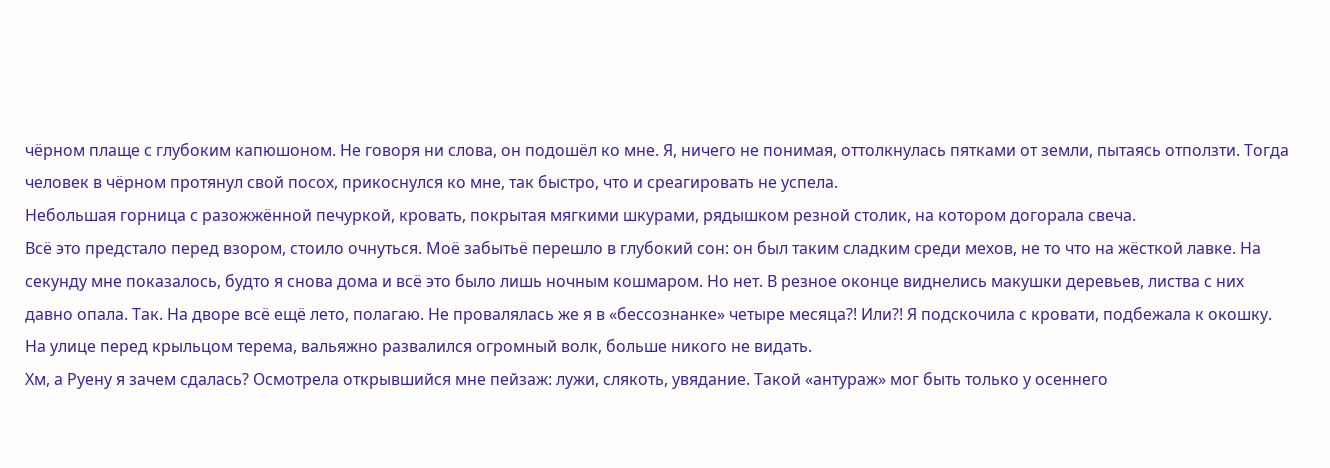чёрном плаще с глубоким капюшоном. Не говоря ни слова, он подошёл ко мне. Я, ничего не понимая, оттолкнулась пятками от земли, пытаясь отползти. Тогда человек в чёрном протянул свой посох, прикоснулся ко мне, так быстро, что и среагировать не успела.
Небольшая горница с разожжённой печуркой, кровать, покрытая мягкими шкурами, рядышком резной столик, на котором догорала свеча.
Всё это предстало перед взором, стоило очнуться. Моё забытьё перешло в глубокий сон: он был таким сладким среди мехов, не то что на жёсткой лавке. На секунду мне показалось, будто я снова дома и всё это было лишь ночным кошмаром. Но нет. В резное оконце виднелись макушки деревьев, листва с них давно опала. Так. На дворе всё ещё лето, полагаю. Не провалялась же я в «бессознанке» четыре месяца?! Или?! Я подскочила с кровати, подбежала к окошку. На улице перед крыльцом терема, вальяжно развалился огромный волк, больше никого не видать.
Хм, а Руену я зачем сдалась? Осмотрела открывшийся мне пейзаж: лужи, слякоть, увядание. Такой «антураж» мог быть только у осеннего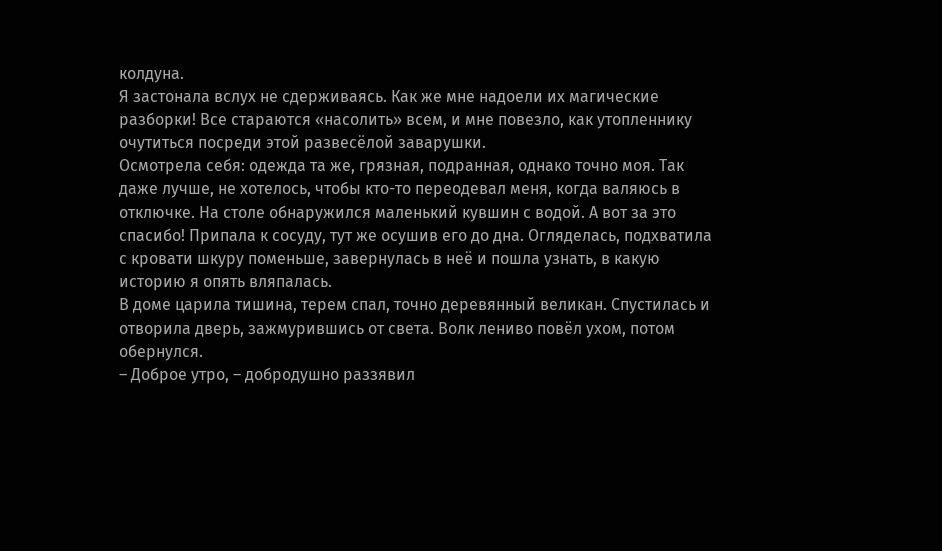колдуна.
Я застонала вслух не сдерживаясь. Как же мне надоели их магические разборки! Все стараются «насолить» всем, и мне повезло, как утопленнику очутиться посреди этой развесёлой заварушки.
Осмотрела себя: одежда та же, грязная, подранная, однако точно моя. Так даже лучше, не хотелось, чтобы кто-то переодевал меня, когда валяюсь в отключке. На столе обнаружился маленький кувшин с водой. А вот за это спасибо! Припала к сосуду, тут же осушив его до дна. Огляделась, подхватила с кровати шкуру поменьше, завернулась в неё и пошла узнать, в какую историю я опять вляпалась.
В доме царила тишина, терем спал, точно деревянный великан. Спустилась и отворила дверь, зажмурившись от света. Волк лениво повёл ухом, потом обернулся.
– Доброе утро, – добродушно раззявил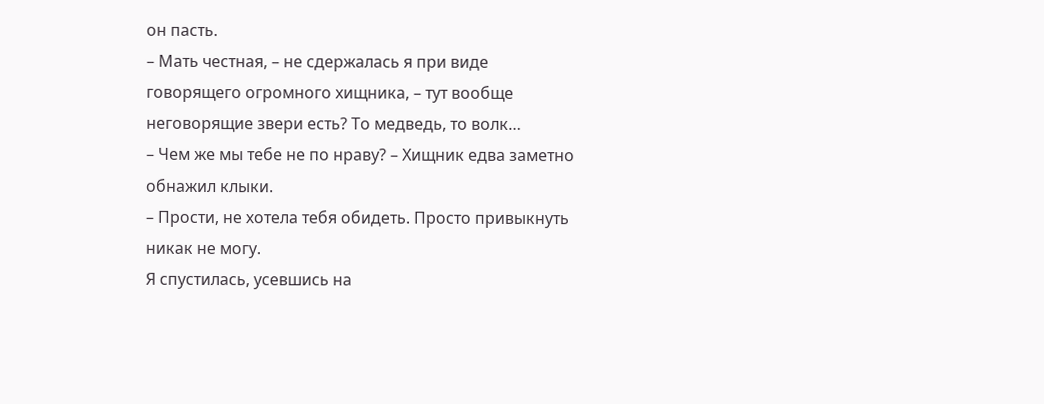он пасть.
– Мать честная, – не сдержалась я при виде говорящего огромного хищника, – тут вообще неговорящие звери есть? То медведь, то волк…
– Чем же мы тебе не по нраву? – Хищник едва заметно обнажил клыки.
– Прости, не хотела тебя обидеть. Просто привыкнуть никак не могу.
Я спустилась, усевшись на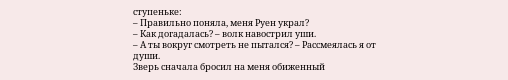ступеньке:
– Правильно поняла, меня Руен украл?
– Как догадалась? – волк навострил уши.
– А ты вокруг смотреть не пытался? – Рассмеялась я от души.
Зверь сначала бросил на меня обиженный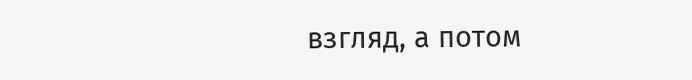взгляд, а потом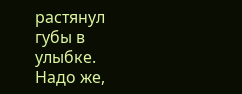растянул губы в улыбке. Надо же,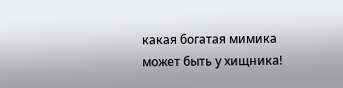какая богатая мимика может быть у хищника!